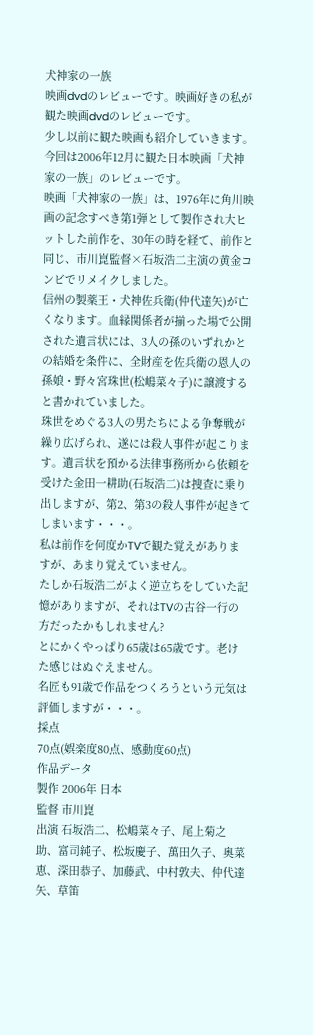犬神家の一族
映画dvdのレビューです。映画好きの私が観た映画dvdのレビューです。
少し以前に観た映画も紹介していきます。
今回は2006年12月に観た日本映画「犬神家の一族」のレビューです。
映画「犬神家の一族」は、1976年に角川映画の記念すべき第1弾として製作され大ヒットした前作を、30年の時を経て、前作と同じ、市川崑監督×石坂浩二主演の黄金コンビでリメイクしました。
信州の製薬王・犬神佐兵衛(仲代達矢)が亡くなります。血縁関係者が揃った場で公開された遺言状には、3人の孫のいずれかとの結婚を条件に、全財産を佐兵衛の恩人の孫娘・野々宮珠世(松嶋菜々子)に譲渡すると書かれていました。
珠世をめぐる3人の男たちによる争奪戦が繰り広げられ、遂には殺人事件が起こります。遺言状を預かる法律事務所から依頼を受けた金田一耕助(石坂浩二)は捜査に乗り出しますが、第2、第3の殺人事件が起きてしまいます・・・。
私は前作を何度かTVで観た覚えがありますが、あまり覚えていません。
たしか石坂浩二がよく逆立ちをしていた記憶がありますが、それはTVの古谷一行の方だったかもしれません?
とにかくやっぱり65歳は65歳です。老けた感じはぬぐえません。
名匠も91歳で作品をつくろうという元気は評価しますが・・・。
採点
70点(娯楽度80点、感動度60点)
作品データ
製作 2006年 日本
監督 市川崑
出演 石坂浩二、松嶋菜々子、尾上菊之助、富司純子、松坂慶子、萬田久子、奥菜恵、深田恭子、加藤武、中村敦夫、仲代達矢、草笛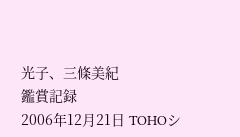光子、三條美紀
鑑賞記録
2006年12月21日 TOHOシ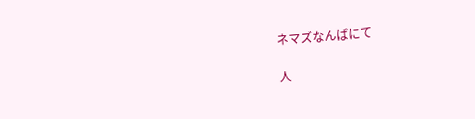ネマズなんばにて

人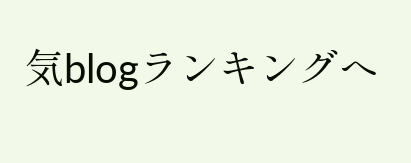気blogランキングへ